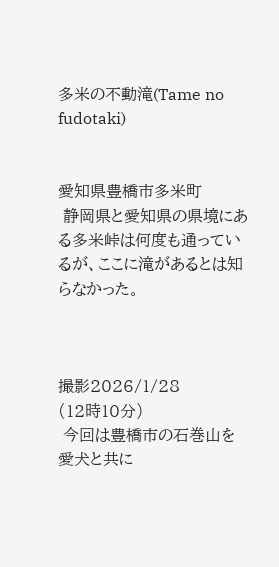多米の不動滝(Tame no fudotaki)


愛知県豊橋市多米町
 静岡県と愛知県の県境にある多米峠は何度も通っているが、ここに滝があるとは知らなかった。



撮影2026/1/28
(12時10分)
 今回は豊橋市の石巻山を愛犬と共に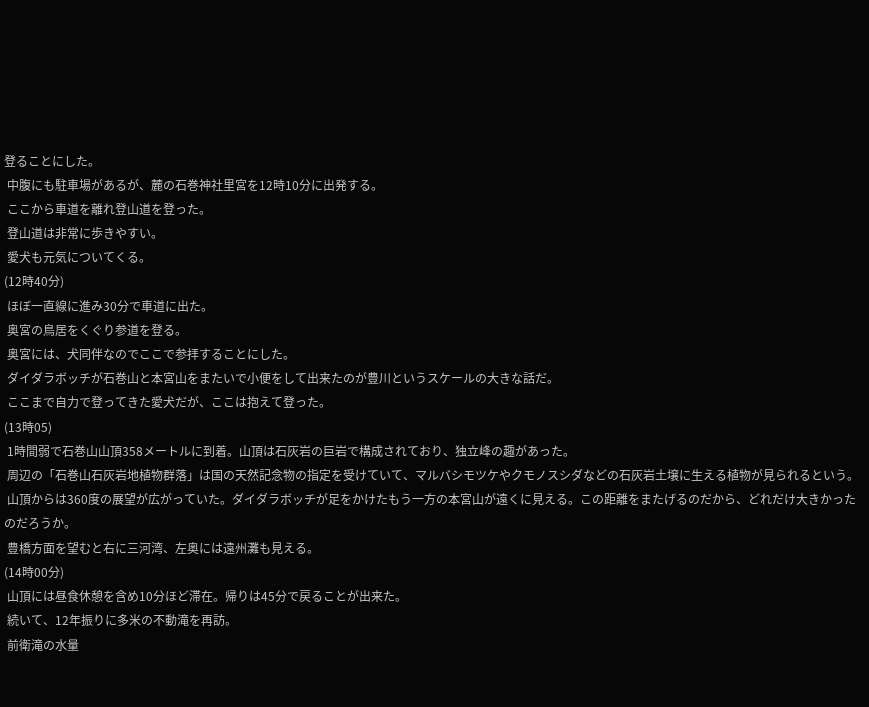登ることにした。
 中腹にも駐車場があるが、麓の石巻神社里宮を12時10分に出発する。
 ここから車道を離れ登山道を登った。
 登山道は非常に歩きやすい。
 愛犬も元気についてくる。
(12時40分)
 ほぼ一直線に進み30分で車道に出た。
 奥宮の鳥居をくぐり参道を登る。
 奥宮には、犬同伴なのでここで参拝することにした。
 ダイダラボッチが石巻山と本宮山をまたいで小便をして出来たのが豊川というスケールの大きな話だ。
 ここまで自力で登ってきた愛犬だが、ここは抱えて登った。
(13時05)
 1時間弱で石巻山山頂358メートルに到着。山頂は石灰岩の巨岩で構成されており、独立峰の趣があった。
 周辺の「石巻山石灰岩地植物群落」は国の天然記念物の指定を受けていて、マルバシモツケやクモノスシダなどの石灰岩土壌に生える植物が見られるという。
 山頂からは360度の展望が広がっていた。ダイダラボッチが足をかけたもう一方の本宮山が遠くに見える。この距離をまたげるのだから、どれだけ大きかったのだろうか。
 豊橋方面を望むと右に三河湾、左奥には遠州灘も見える。
(14時00分)
 山頂には昼食休憩を含め10分ほど滞在。帰りは45分で戻ることが出来た。
 続いて、12年振りに多米の不動滝を再訪。
 前衛滝の水量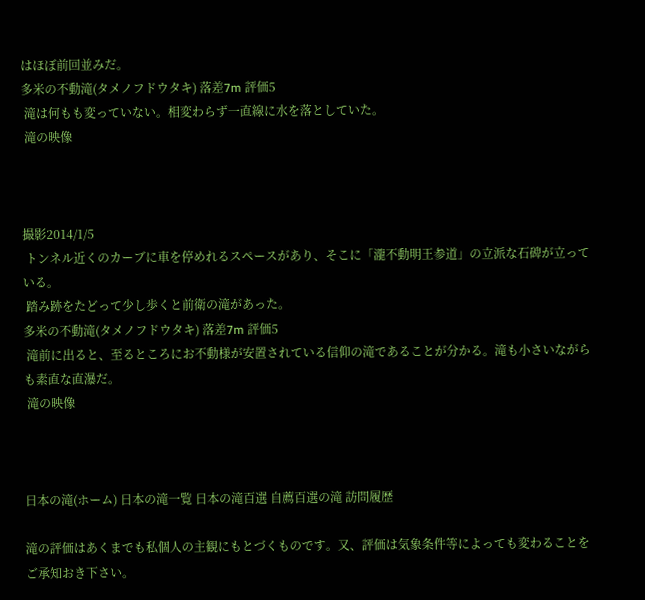はほぼ前回並みだ。
多米の不動滝(タメノフドウタキ) 落差7m 評価5
 滝は何もも変っていない。相変わらず一直線に水を落としていた。
 滝の映像



撮影2014/1/5
 トンネル近くのカーブに車を停めれるスペースがあり、そこに「瀧不動明王参道」の立派な石碑が立っている。
 踏み跡をたどって少し歩くと前衛の滝があった。
多米の不動滝(タメノフドウタキ) 落差7m 評価5
 滝前に出ると、至るところにお不動様が安置されている信仰の滝であることが分かる。滝も小さいながらも素直な直瀑だ。
 滝の映像



日本の滝(ホーム) 日本の滝一覧 日本の滝百選 自薦百選の滝 訪問履歴

滝の評価はあくまでも私個人の主観にもとづくものです。又、評価は気象条件等によっても変わることをご承知おき下さい。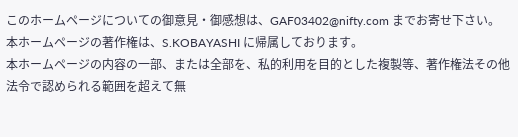このホームページについての御意見・御感想は、GAF03402@nifty.com までお寄せ下さい。
本ホームページの著作権は、S.KOBAYASHI に帰属しております。
本ホームページの内容の一部、または全部を、私的利用を目的とした複製等、著作権法その他法令で認められる範囲を超えて無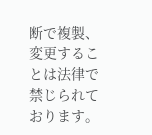断で複製、変更することは法律で禁じられております。